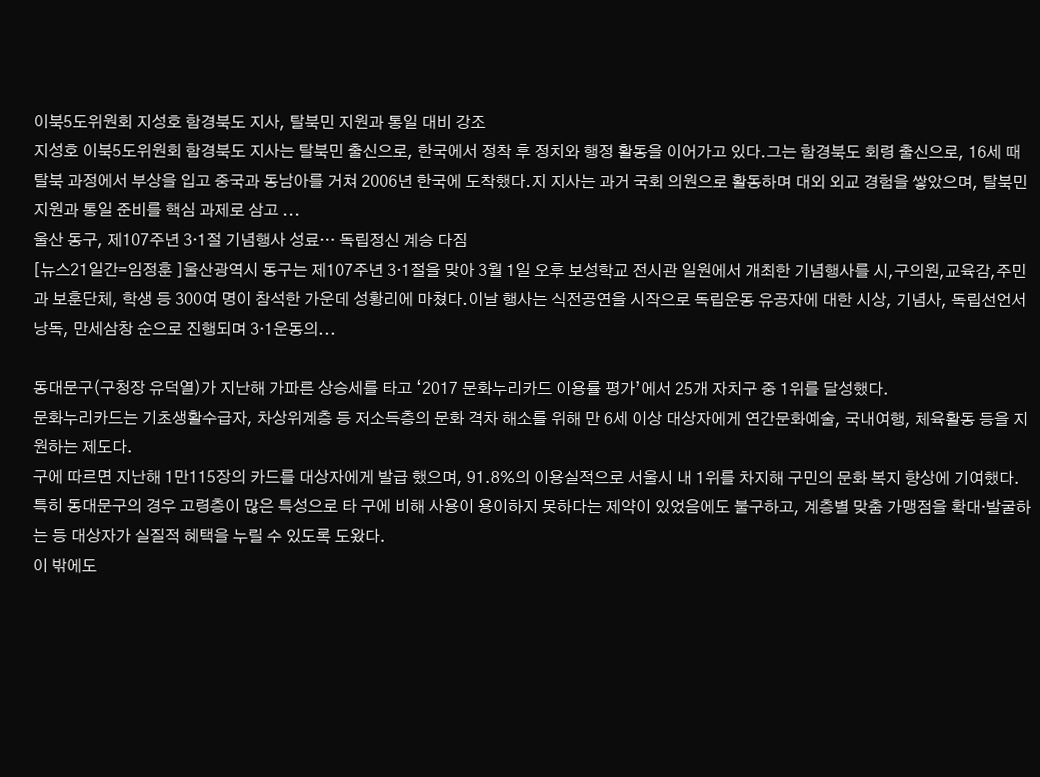이북5도위원회 지성호 함경북도 지사, 탈북민 지원과 통일 대비 강조
지성호 이북5도위원회 함경북도 지사는 탈북민 출신으로, 한국에서 정착 후 정치와 행정 활동을 이어가고 있다.그는 함경북도 회령 출신으로, 16세 때 탈북 과정에서 부상을 입고 중국과 동남아를 거쳐 2006년 한국에 도착했다.지 지사는 과거 국회 의원으로 활동하며 대외 외교 경험을 쌓았으며, 탈북민 지원과 통일 준비를 핵심 과제로 삼고 ...
울산 동구, 제107주년 3·1절 기념행사 성료… 독립정신 계승 다짐
[뉴스21일간=임정훈 ]울산광역시 동구는 제107주년 3·1절을 맞아 3월 1일 오후 보성학교 전시관 일원에서 개최한 기념행사를 시,구의원,교육감,주민과 보훈단체, 학생 등 300여 명이 참석한 가운데 성황리에 마쳤다.이날 행사는 식전공연을 시작으로 독립운동 유공자에 대한 시상, 기념사, 독립선언서 낭독, 만세삼창 순으로 진행되며 3·1운동의...

동대문구(구청장 유덕열)가 지난해 가파른 상승세를 타고 ‘2017 문화누리카드 이용률 평가’에서 25개 자치구 중 1위를 달성했다.
문화누리카드는 기초생활수급자, 차상위계층 등 저소득층의 문화 격차 해소를 위해 만 6세 이상 대상자에게 연간문화예술, 국내여행, 체육활동 등을 지원하는 제도다.
구에 따르면 지난해 1만115장의 카드를 대상자에게 발급 했으며, 91.8%의 이용실적으로 서울시 내 1위를 차지해 구민의 문화 복지 향상에 기여했다.
특히 동대문구의 경우 고령층이 많은 특성으로 타 구에 비해 사용이 용이하지 못하다는 제약이 있었음에도 불구하고, 계층별 맞춤 가맹점을 확대‧발굴하는 등 대상자가 실질적 혜택을 누릴 수 있도록 도왔다.
이 밖에도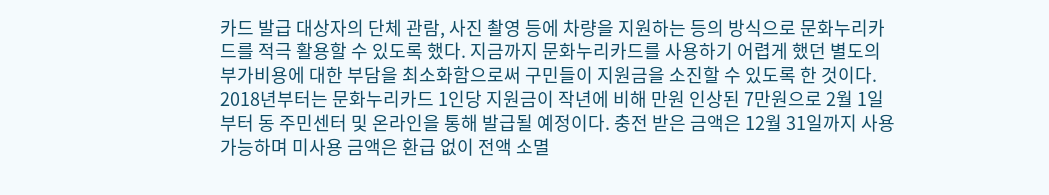카드 발급 대상자의 단체 관람, 사진 촬영 등에 차량을 지원하는 등의 방식으로 문화누리카드를 적극 활용할 수 있도록 했다. 지금까지 문화누리카드를 사용하기 어렵게 했던 별도의 부가비용에 대한 부담을 최소화함으로써 구민들이 지원금을 소진할 수 있도록 한 것이다.
2018년부터는 문화누리카드 1인당 지원금이 작년에 비해 만원 인상된 7만원으로 2월 1일부터 동 주민센터 및 온라인을 통해 발급될 예정이다. 충전 받은 금액은 12월 31일까지 사용 가능하며 미사용 금액은 환급 없이 전액 소멸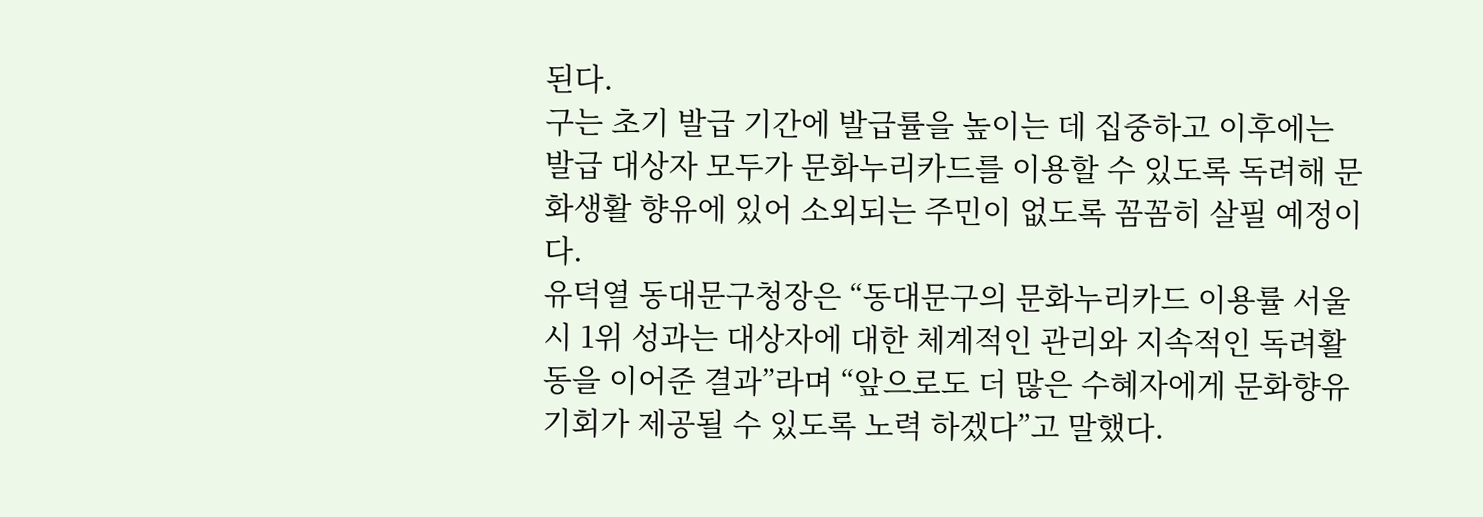된다.
구는 초기 발급 기간에 발급률을 높이는 데 집중하고 이후에는 발급 대상자 모두가 문화누리카드를 이용할 수 있도록 독려해 문화생활 향유에 있어 소외되는 주민이 없도록 꼼꼼히 살필 예정이다.
유덕열 동대문구청장은 “동대문구의 문화누리카드 이용률 서울시 1위 성과는 대상자에 대한 체계적인 관리와 지속적인 독려활동을 이어준 결과”라며 “앞으로도 더 많은 수혜자에게 문화향유 기회가 제공될 수 있도록 노력 하겠다”고 말했다.